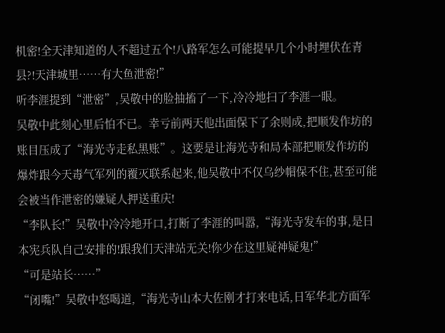机密!全天津知道的人不超过五个!八路军怎么可能提早几个小时埋伏在青县?!天津城里……有大鱼泄密!”
听李涯提到“泄密”,吴敬中的脸抽搐了一下,冷冷地扫了李涯一眼。
吴敬中此刻心里后怕不已。幸亏前两天他出面保下了余则成,把顺发作坊的账目压成了“海光寺走私黑账”。这要是让海光寺和局本部把顺发作坊的爆炸跟今天毒气军列的覆灭联系起来,他吴敬中不仅乌纱帽保不住,甚至可能会被当作泄密的嫌疑人押送重庆!
“李队长!”吴敬中冷冷地开口,打断了李涯的叫嚣,“海光寺发车的事,是日本宪兵队自己安排的!跟我们天津站无关!你少在这里疑神疑鬼!”
“可是站长……”
“闭嘴!”吴敬中怒喝道,“海光寺山本大佐刚才打来电话,日军华北方面军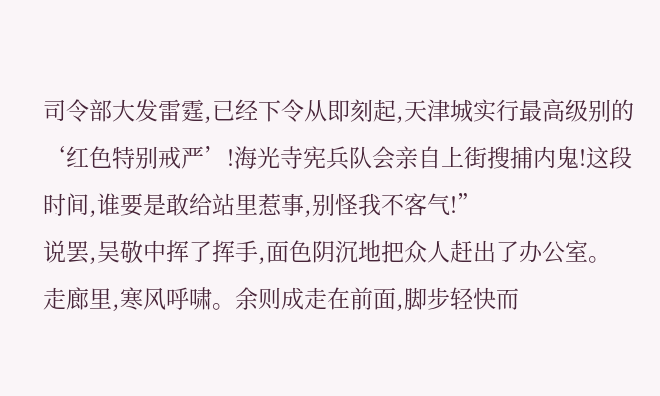司令部大发雷霆,已经下令从即刻起,天津城实行最高级别的‘红色特别戒严’!海光寺宪兵队会亲自上街搜捕内鬼!这段时间,谁要是敢给站里惹事,别怪我不客气!”
说罢,吴敬中挥了挥手,面色阴沉地把众人赶出了办公室。
走廊里,寒风呼啸。余则成走在前面,脚步轻快而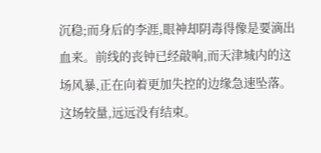沉稳;而身后的李涯,眼神却阴毒得像是要滴出血来。前线的丧钟已经敲响,而天津城内的这场风暴,正在向着更加失控的边缘急速坠落。这场较量,远远没有结束。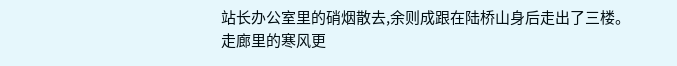站长办公室里的硝烟散去,余则成跟在陆桥山身后走出了三楼。
走廊里的寒风更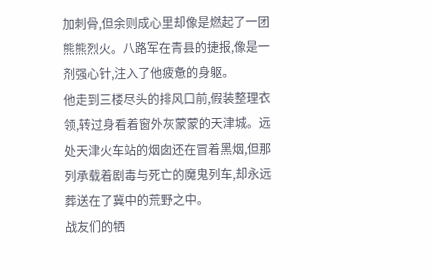加刺骨,但余则成心里却像是燃起了一团熊熊烈火。八路军在青县的捷报,像是一剂强心针,注入了他疲惫的身躯。
他走到三楼尽头的排风口前,假装整理衣领,转过身看着窗外灰蒙蒙的天津城。远处天津火车站的烟囱还在冒着黑烟,但那列承载着剧毒与死亡的魔鬼列车,却永远葬送在了冀中的荒野之中。
战友们的牺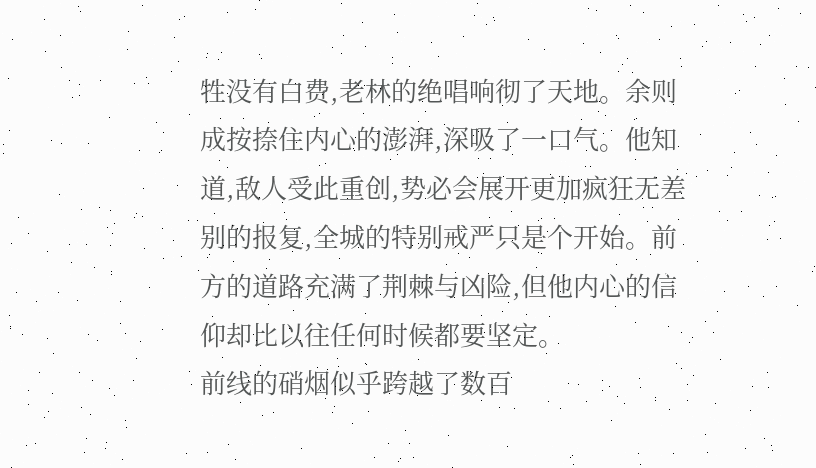牲没有白费,老林的绝唱响彻了天地。余则成按捺住内心的澎湃,深吸了一口气。他知道,敌人受此重创,势必会展开更加疯狂无差别的报复,全城的特别戒严只是个开始。前方的道路充满了荆棘与凶险,但他内心的信仰却比以往任何时候都要坚定。
前线的硝烟似乎跨越了数百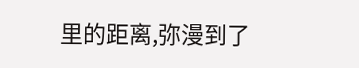里的距离,弥漫到了